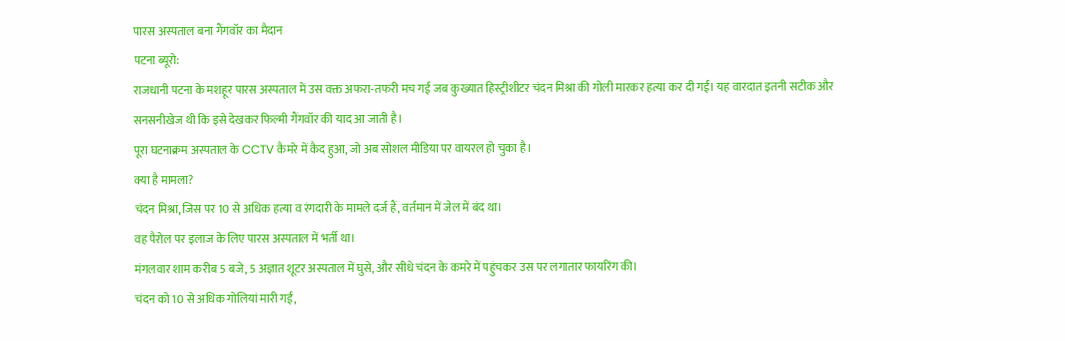पारस अस्पताल बना गैंगवॉर का मैदान
पटना ब्यूरो:
राजधानी पटना के मशहूर पारस अस्पताल में उस वक्त अफरा-तफरी मच गई जब कुख्यात हिस्ट्रीशीटर चंदन मिश्रा की गोली मारकर हत्या कर दी गई। यह वारदात इतनी सटीक और सनसनीखेज थी कि इसे देखकर फिल्मी गैंगवॉर की याद आ जाती है।
पूरा घटनाक्रम अस्पताल के CCTV कैमरे में कैद हुआ, जो अब सोशल मीडिया पर वायरल हो चुका है।
क्या है मामला?
चंदन मिश्रा, जिस पर 10 से अधिक हत्या व रंगदारी के मामले दर्ज हैं, वर्तमान में जेल में बंद था।
वह पैरोल पर इलाज के लिए पारस अस्पताल में भर्ती था।
मंगलवार शाम करीब 5 बजे, 5 अज्ञात शूटर अस्पताल में घुसे, और सीधे चंदन के कमरे में पहुंचकर उस पर लगातार फायरिंग की।
चंदन को 10 से अधिक गोलियां मारी गईं,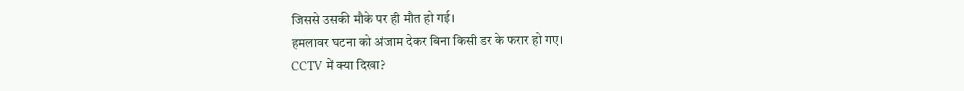जिससे उसकी मौके पर ही मौत हो गई।
हमलावर घटना को अंजाम देकर बिना किसी डर के फरार हो गए।
CCTV में क्या दिखा?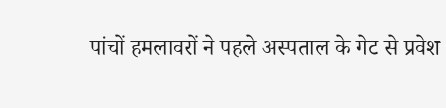पांचों हमलावरों ने पहले अस्पताल के गेट से प्रवेश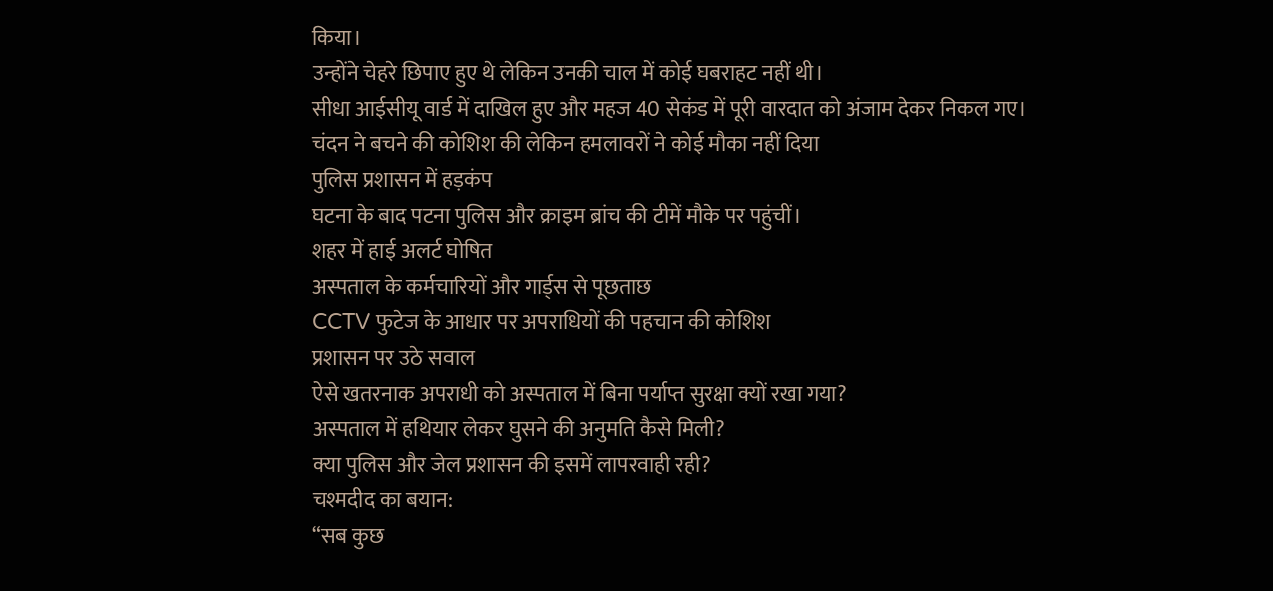किया।
उन्होंने चेहरे छिपाए हुए थे लेकिन उनकी चाल में कोई घबराहट नहीं थी।
सीधा आईसीयू वार्ड में दाखिल हुए और महज 40 सेकंड में पूरी वारदात को अंजाम देकर निकल गए।
चंदन ने बचने की कोशिश की लेकिन हमलावरों ने कोई मौका नहीं दिया
पुलिस प्रशासन में हड़कंप
घटना के बाद पटना पुलिस और क्राइम ब्रांच की टीमें मौके पर पहुंचीं।
शहर में हाई अलर्ट घोषित
अस्पताल के कर्मचारियों और गार्ड्स से पूछताछ
CCTV फुटेज के आधार पर अपराधियों की पहचान की कोशिश
प्रशासन पर उठे सवाल
ऐसे खतरनाक अपराधी को अस्पताल में बिना पर्याप्त सुरक्षा क्यों रखा गया?
अस्पताल में हथियार लेकर घुसने की अनुमति कैसे मिली?
क्या पुलिस और जेल प्रशासन की इसमें लापरवाही रही?
चश्मदीद का बयान:
“सब कुछ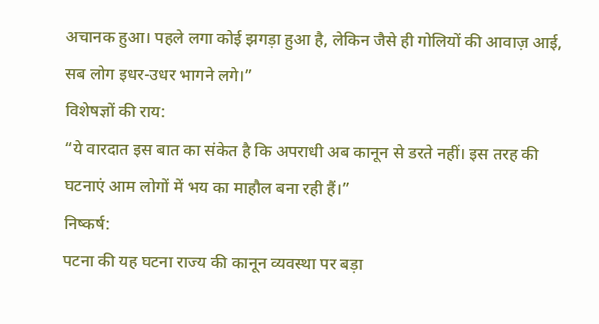अचानक हुआ। पहले लगा कोई झगड़ा हुआ है, लेकिन जैसे ही गोलियों की आवाज़ आई, सब लोग इधर-उधर भागने लगे।”
विशेषज्ञों की राय:
“ये वारदात इस बात का संकेत है कि अपराधी अब कानून से डरते नहीं। इस तरह की घटनाएं आम लोगों में भय का माहौल बना रही हैं।”
निष्कर्ष:
पटना की यह घटना राज्य की कानून व्यवस्था पर बड़ा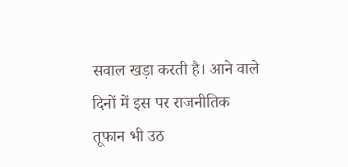सवाल खड़ा करती है। आने वाले दिनों में इस पर राजनीतिक तूफान भी उठ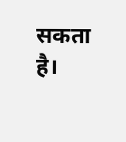सकता है।